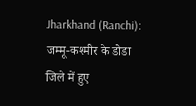Jharkhand (Ranchi): जम्मू-कश्मीर के डोडा जिले में हुए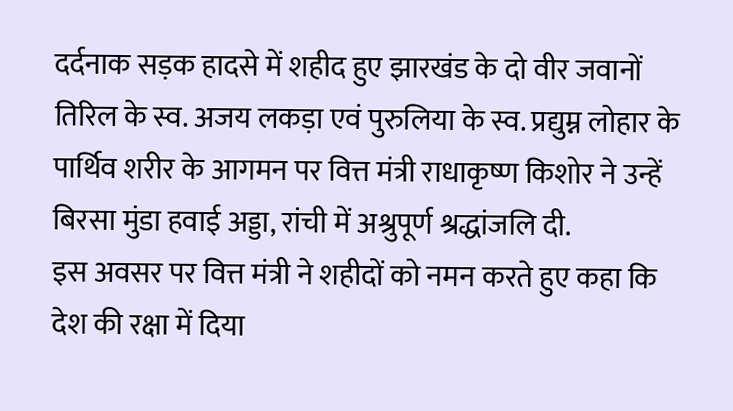दर्दनाक सड़क हादसे में शहीद हुए झारखंड के दो वीर जवानों तिरिल के स्व. अजय लकड़ा एवं पुरुलिया के स्व. प्रद्युम्न लोहार के पार्थिव शरीर के आगमन पर वित्त मंत्री राधाकृष्ण किशोर ने उन्हें बिरसा मुंडा हवाई अड्डा, रांची में अश्रुपूर्ण श्रद्धांजलि दी.
इस अवसर पर वित्त मंत्री ने शहीदों को नमन करते हुए कहा कि देश की रक्षा में दिया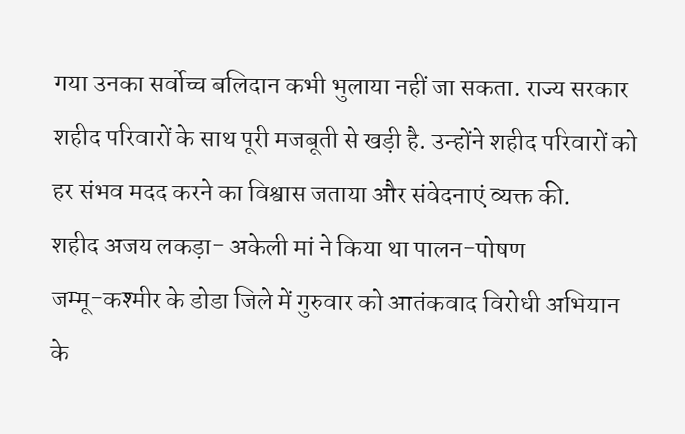गया उनका सर्वोच्च बलिदान कभी भुलाया नहीं जा सकता. राज्य सरकार शहीद परिवारों के साथ पूरी मजबूती से खड़ी है. उन्होंने शहीद परिवारों को हर संभव मदद करने का विश्वास जताया और संवेदनाएं व्यक्त की.
शहीद अजय लकड़ा- अकेली मां ने किया था पालन-पोषण
जम्मू-कश्मीर के डोडा जिले में गुरुवार को आतंकवाद विरोधी अभियान के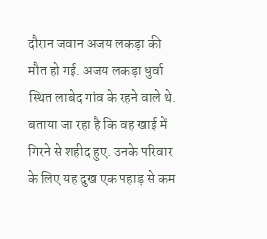दौरान जवान अजय लकड़ा की मौत हो गई. अजय लकड़ा धुर्वा स्थित लाबेद गांव के रहने वाले थे. बताया जा रहा है कि वह खाई में गिरने से शहीद हुए. उनके परिवार के लिए यह दुख एक पहाड़ से कम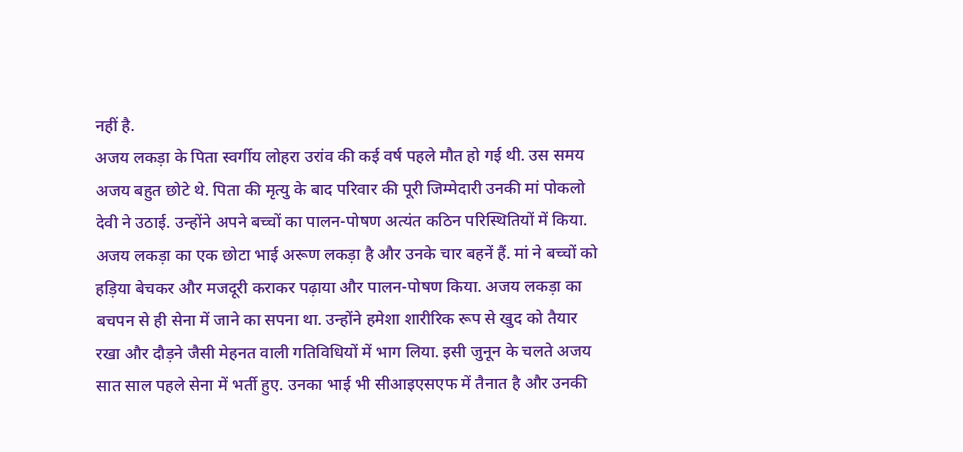नहीं है.
अजय लकड़ा के पिता स्वर्गीय लोहरा उरांव की कई वर्ष पहले मौत हो गई थी. उस समय अजय बहुत छोटे थे. पिता की मृत्यु के बाद परिवार की पूरी जिम्मेदारी उनकी मां पोकलो देवी ने उठाई. उन्होंने अपने बच्चों का पालन-पोषण अत्यंत कठिन परिस्थितियों में किया.
अजय लकड़ा का एक छोटा भाई अरूण लकड़ा है और उनके चार बहनें हैं. मां ने बच्चों को हड़िया बेचकर और मजदूरी कराकर पढ़ाया और पालन-पोषण किया. अजय लकड़ा का बचपन से ही सेना में जाने का सपना था. उन्होंने हमेशा शारीरिक रूप से खुद को तैयार रखा और दौड़ने जैसी मेहनत वाली गतिविधियों में भाग लिया. इसी जुनून के चलते अजय सात साल पहले सेना में भर्ती हुए. उनका भाई भी सीआइएसएफ में तैनात है और उनकी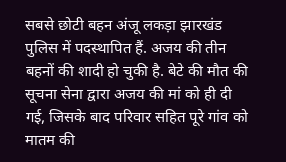सबसे छोटी बहन अंजू लकड़ा झारखंड पुलिस में पदस्थापित हैं. अजय की तीन बहनों की शादी हो चुकी है. बेटे की मौत की सूचना सेना द्वारा अजय की मां को ही दी गई, जिसके बाद परिवार सहित पूरे गांव को मातम की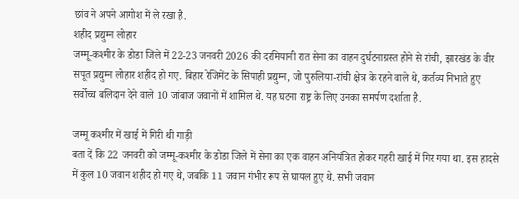छांव ने अपने आगोश में ले रखा है.
शहीद प्रद्युम्न लोहार
जम्मू-कश्मीर के डोडा जिले में 22-23 जनवरी 2026 की दरमियानी रात सेना का वाहन दुर्घटनाग्रस्त होने से रांची, झारखंड के वीर सपूत प्रद्युम्न लोहार शहीद हो गए. बिहार रेजिमेंट के सिपाही प्रद्युम्न, जो पुरुलिया-रांची क्षेत्र के रहने वाले थे, कर्तव्य निभाते हुए सर्वोच्च बलिदान देने वाले 10 जांबाज जवानों में शामिल थे. यह घटना राष्ट्र के लिए उनका समर्पण दर्शाता है.

जम्मू कश्मीर में खाई में गिरी थी गाड़ी
बता दें कि 22 जनवरी को जम्मू-कश्मीर के डोडा जिले में सेना का एक वाहन अनियंत्रित होकर गहरी खाई में गिर गया था. इस हादसे में कुल 10 जवान शहीद हो गए थे, जबकि 11 जवान गंभीर रूप से घायल हुए थे. सभी जवान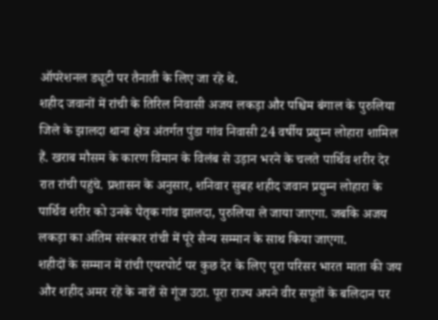ऑपरेशनल ड्यूटी पर तैनाती के लिए जा रहे थे.
शहीद जवानों में रांची के तिरिल निवासी अजय लकड़ा और पश्चिम बंगाल के पुरुलिया जिले के झालदा थाना क्षेत्र अंतर्गत पुंडा गांव निवासी 24 वर्षीय प्रद्युम्न लोहारा शामिल हैं. खराब मौसम के कारण विमान के विलंब से उड़ान भरने के चलते पार्थिव शरीर देर रात रांची पहुंचे. प्रशासन के अनुसार, शनिवार सुबह शहीद जवान प्रद्युम्न लोहारा के पार्थिव शरीर को उनके पैतृक गांव झालदा, पुरुलिया ले जाया जाएगा. जबकि अजय लकड़ा का अंतिम संस्कार रांची में पूरे सैन्य सम्मान के साथ किया जाएगा.
शहीदों के सम्मान में रांची एयरपोर्ट पर कुछ देर के लिए पूरा परिसर भारत माता की जय और शहीद अमर रहें के नारों से गूंज उठा. पूरा राज्य अपने वीर सपूतों के बलिदान पर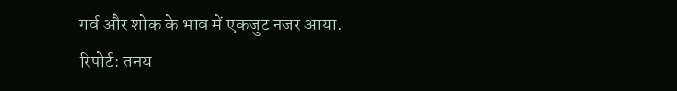गर्व और शोक के भाव में एकजुट नजर आया.
रिपोर्ट: तनय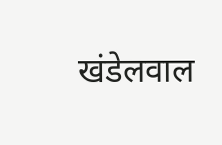खंडेलवाल